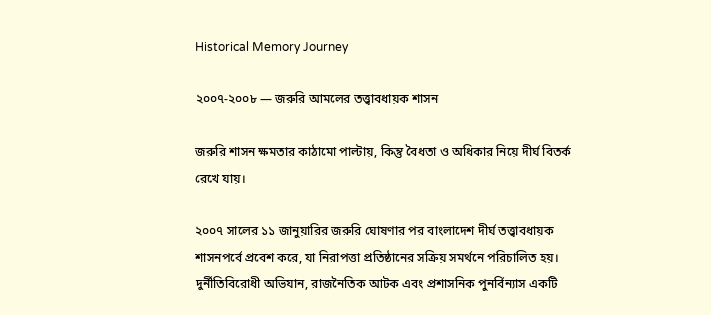Historical Memory Journey

২০০৭-২০০৮ — জরুরি আমলের তত্ত্বাবধায়ক শাসন

জরুরি শাসন ক্ষমতার কাঠামো পাল্টায়, কিন্তু বৈধতা ও অধিকার নিয়ে দীর্ঘ বিতর্ক রেখে যায়।

২০০৭ সালের ১১ জানুয়ারির জরুরি ঘোষণার পর বাংলাদেশ দীর্ঘ তত্ত্বাবধায়ক শাসনপর্বে প্রবেশ করে, যা নিরাপত্তা প্রতিষ্ঠানের সক্রিয় সমর্থনে পরিচালিত হয়। দুর্নীতিবিরোধী অভিযান, রাজনৈতিক আটক এবং প্রশাসনিক পুনর্বিন্যাস একটি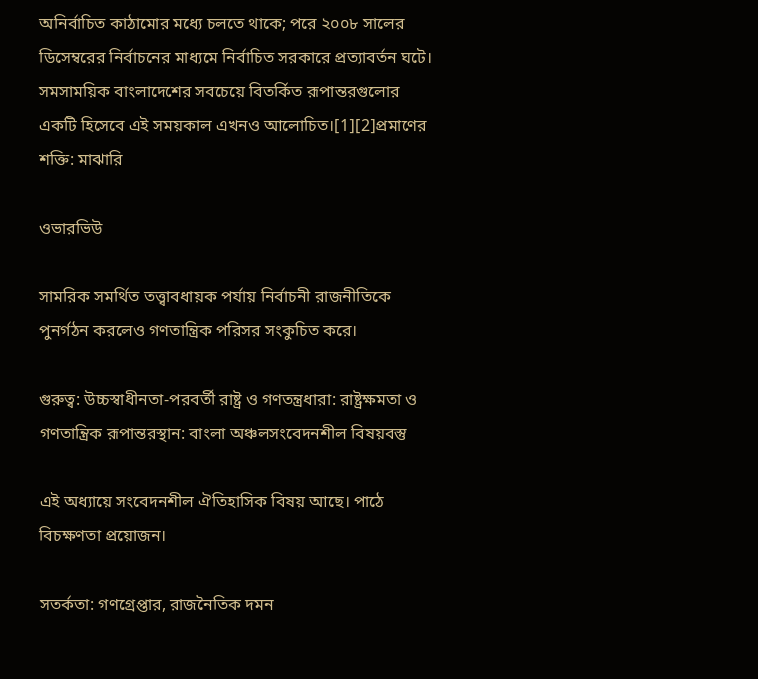অনির্বাচিত কাঠামোর মধ্যে চলতে থাকে; পরে ২০০৮ সালের ডিসেম্বরের নির্বাচনের মাধ্যমে নির্বাচিত সরকারে প্রত্যাবর্তন ঘটে। সমসাময়িক বাংলাদেশের সবচেয়ে বিতর্কিত রূপান্তরগুলোর একটি হিসেবে এই সময়কাল এখনও আলোচিত।[1][2]প্রমাণের শক্তি: মাঝারি

ওভারভিউ

সামরিক সমর্থিত তত্ত্বাবধায়ক পর্যায় নির্বাচনী রাজনীতিকে পুনর্গঠন করলেও গণতান্ত্রিক পরিসর সংকুচিত করে।

গুরুত্ব: উচ্চস্বাধীনতা-পরবর্তী রাষ্ট্র ও গণতন্ত্রধারা: রাষ্ট্রক্ষমতা ও গণতান্ত্রিক রূপান্তরস্থান: বাংলা অঞ্চলসংবেদনশীল বিষয়বস্তু

এই অধ্যায়ে সংবেদনশীল ঐতিহাসিক বিষয় আছে। পাঠে বিচক্ষণতা প্রয়োজন।

সতর্কতা: গণগ্রেপ্তার, রাজনৈতিক দমন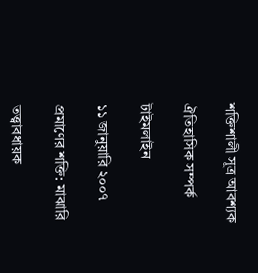শক্তিশালী সূত্র আবশ্যক

ঐতিহাসিক সম্পর্ক

টাইমলাইন

১১ জানুয়ারি ২০০৭

প্রমাণের শক্তি: মাঝারি

তত্ত্বাবধায়ক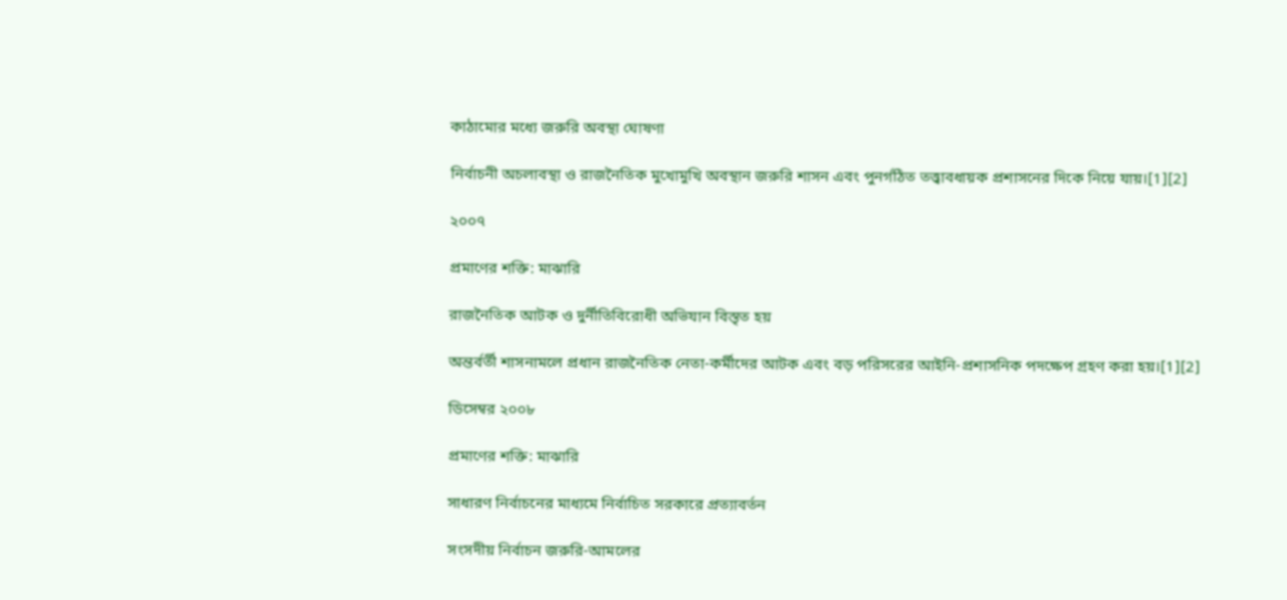কাঠামোর মধ্যে জরুরি অবস্থা ঘোষণা

নির্বাচনী অচলাবস্থা ও রাজনৈতিক মুখোমুখি অবস্থান জরুরি শাসন এবং পুনর্গঠিত তত্ত্বাবধায়ক প্রশাসনের দিকে নিয়ে যায়।[1][2]

২০০৭

প্রমাণের শক্তি: মাঝারি

রাজনৈতিক আটক ও দুর্নীতিবিরোধী অভিযান বিস্তৃত হয়

অন্তর্বর্তী শাসনামলে প্রধান রাজনৈতিক নেতা-কর্মীদের আটক এবং বড় পরিসরের আইনি-প্রশাসনিক পদক্ষেপ গ্রহণ করা হয়।[1][2]

ডিসেম্বর ২০০৮

প্রমাণের শক্তি: মাঝারি

সাধারণ নির্বাচনের মাধ্যমে নির্বাচিত সরকারে প্রত্যাবর্তন

সংসদীয় নির্বাচন জরুরি-আমলের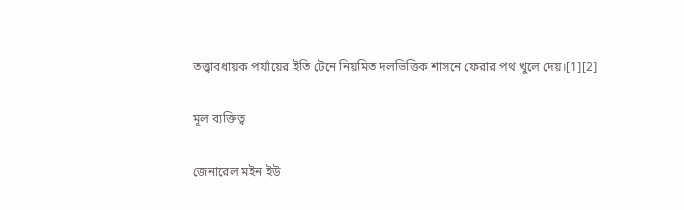তত্ত্বাবধায়ক পর্যায়ের ইতি টেনে নিয়মিত দলভিত্তিক শাসনে ফেরার পথ খুলে দেয়।[1][2]

মূল ব্যক্তিত্ব

জেনারেল মইন ইউ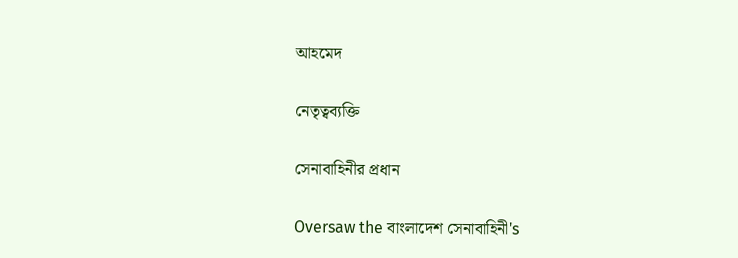আহমেদ

নেতৃত্বব্যক্তি

সেনাবাহিনীর প্রধান

Oversaw the বাংলাদেশ সেনাবাহিনী's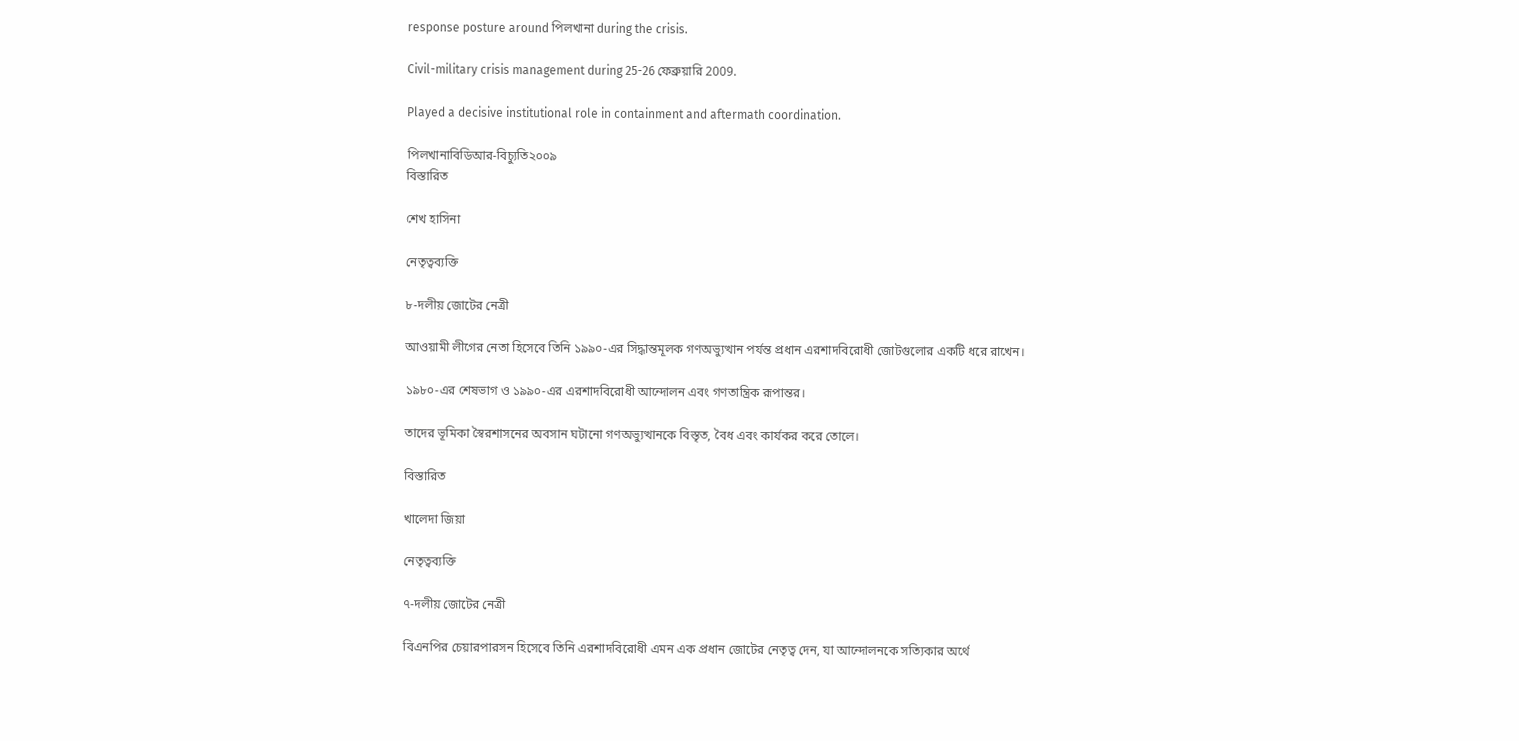response posture around পিলখানা during the crisis.

Civil-military crisis management during 25-26 ফেব্রুয়ারি 2009.

Played a decisive institutional role in containment and aftermath coordination.

পিলখানাবিডিআর-বিচ্যুতি২০০৯
বিস্তারিত

শেখ হাসিনা

নেতৃত্বব্যক্তি

৮-দলীয় জোটের নেত্রী

আওয়ামী লীগের নেতা হিসেবে তিনি ১৯৯০-এর সিদ্ধান্তমূলক গণঅভ্যুত্থান পর্যন্ত প্রধান এরশাদবিরোধী জোটগুলোর একটি ধরে রাখেন।

১৯৮০-এর শেষভাগ ও ১৯৯০-এর এরশাদবিরোধী আন্দোলন এবং গণতান্ত্রিক রূপান্তর।

তাদের ভূমিকা স্বৈরশাসনের অবসান ঘটানো গণঅভ্যুত্থানকে বিস্তৃত, বৈধ এবং কার্যকর করে তোলে।

বিস্তারিত

খালেদা জিয়া

নেতৃত্বব্যক্তি

৭-দলীয় জোটের নেত্রী

বিএনপির চেয়ারপারসন হিসেবে তিনি এরশাদবিরোধী এমন এক প্রধান জোটের নেতৃত্ব দেন, যা আন্দোলনকে সত্যিকার অর্থে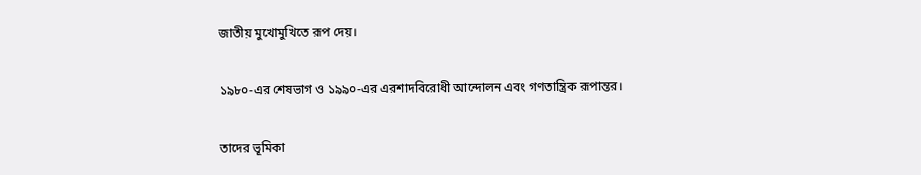জাতীয় মুখোমুখিতে রূপ দেয়।

১৯৮০-এর শেষভাগ ও ১৯৯০-এর এরশাদবিরোধী আন্দোলন এবং গণতান্ত্রিক রূপান্তর।

তাদের ভূমিকা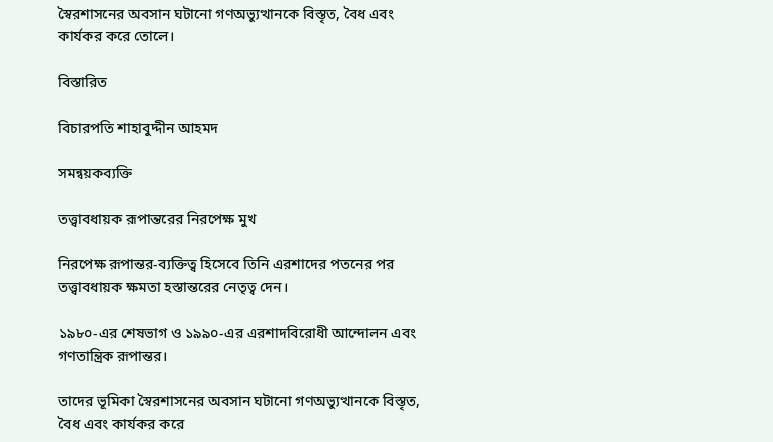স্বৈরশাসনের অবসান ঘটানো গণঅভ্যুত্থানকে বিস্তৃত, বৈধ এবং কার্যকর করে তোলে।

বিস্তারিত

বিচারপতি শাহাবুদ্দীন আহমদ

সমন্বয়কব্যক্তি

তত্ত্বাবধায়ক রূপান্তরের নিরপেক্ষ মুখ

নিরপেক্ষ রূপান্তর-ব্যক্তিত্ব হিসেবে তিনি এরশাদের পতনের পর তত্ত্বাবধায়ক ক্ষমতা হস্তান্তরের নেতৃত্ব দেন।

১৯৮০-এর শেষভাগ ও ১৯৯০-এর এরশাদবিরোধী আন্দোলন এবং গণতান্ত্রিক রূপান্তর।

তাদের ভূমিকা স্বৈরশাসনের অবসান ঘটানো গণঅভ্যুত্থানকে বিস্তৃত, বৈধ এবং কার্যকর করে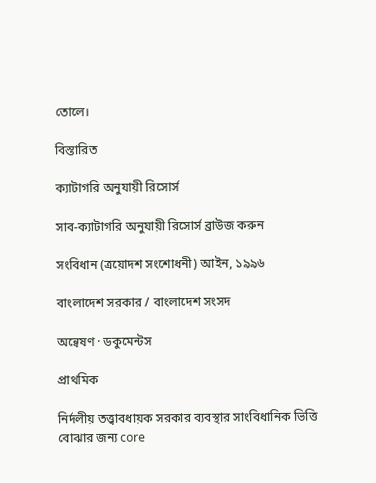তোলে।

বিস্তারিত

ক্যাটাগরি অনুযায়ী রিসোর্স

সাব-ক্যাটাগরি অনুযায়ী রিসোর্স ব্রাউজ করুন

সংবিধান (ত্রয়োদশ সংশোধনী) আইন, ১৯৯৬

বাংলাদেশ সরকার / বাংলাদেশ সংসদ

অন্বেষণ · ডকুমেন্টস

প্রাথমিক

নির্দলীয় তত্ত্বাবধায়ক সরকার ব্যবস্থার সাংবিধানিক ভিত্তি বোঝার জন্য core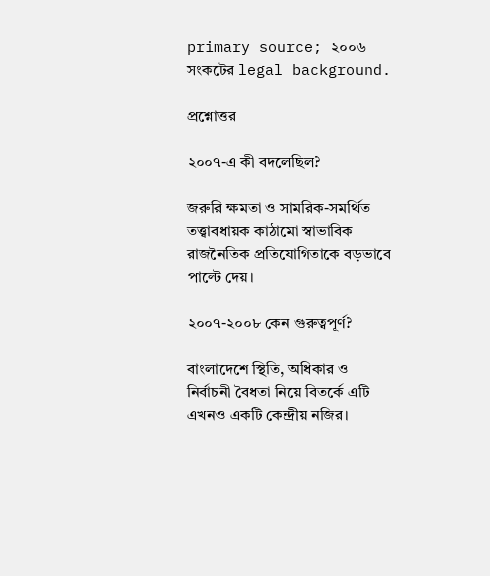primary source; ২০০৬ সংকটের legal background.

প্রশ্নোত্তর

২০০৭-এ কী বদলেছিল?

জরুরি ক্ষমতা ও সামরিক-সমর্থিত তত্ত্বাবধায়ক কাঠামো স্বাভাবিক রাজনৈতিক প্রতিযোগিতাকে বড়ভাবে পাল্টে দেয়।

২০০৭-২০০৮ কেন গুরুত্বপূর্ণ?

বাংলাদেশে স্থিতি, অধিকার ও নির্বাচনী বৈধতা নিয়ে বিতর্কে এটি এখনও একটি কেন্দ্রীয় নজির।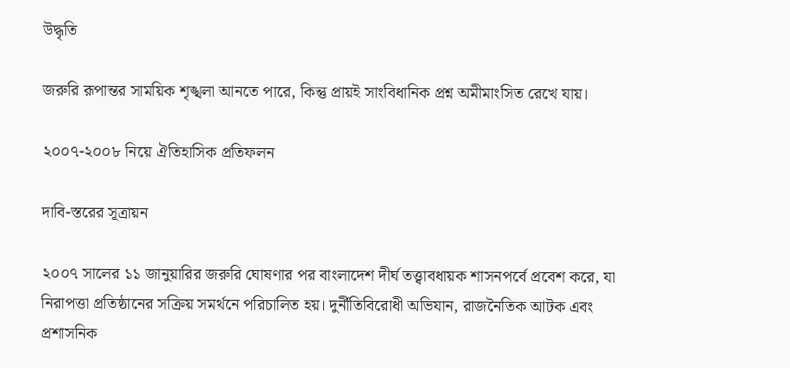উদ্ধৃতি

জরুরি রূপান্তর সাময়িক শৃঙ্খলা আনতে পারে, কিন্তু প্রায়ই সাংবিধানিক প্রশ্ন অমীমাংসিত রেখে যায়।

২০০৭-২০০৮ নিয়ে ঐতিহাসিক প্রতিফলন

দাবি-স্তরের সূত্রায়ন

২০০৭ সালের ১১ জানুয়ারির জরুরি ঘোষণার পর বাংলাদেশ দীর্ঘ তত্ত্বাবধায়ক শাসনপর্বে প্রবেশ করে, যা নিরাপত্তা প্রতিষ্ঠানের সক্রিয় সমর্থনে পরিচালিত হয়। দুর্নীতিবিরোধী অভিযান, রাজনৈতিক আটক এবং প্রশাসনিক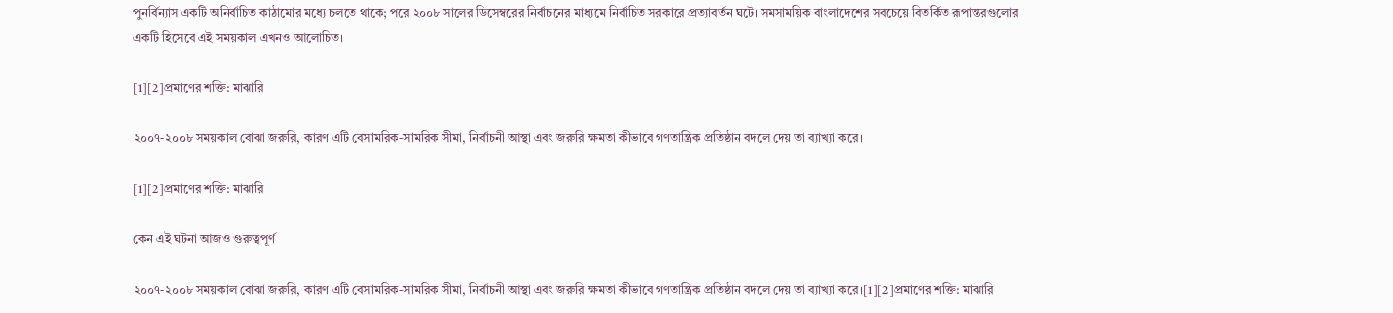পুনর্বিন্যাস একটি অনির্বাচিত কাঠামোর মধ্যে চলতে থাকে; পরে ২০০৮ সালের ডিসেম্বরের নির্বাচনের মাধ্যমে নির্বাচিত সরকারে প্রত্যাবর্তন ঘটে। সমসাময়িক বাংলাদেশের সবচেয়ে বিতর্কিত রূপান্তরগুলোর একটি হিসেবে এই সময়কাল এখনও আলোচিত।

[1][2]প্রমাণের শক্তি: মাঝারি

২০০৭-২০০৮ সময়কাল বোঝা জরুরি, কারণ এটি বেসামরিক-সামরিক সীমা, নির্বাচনী আস্থা এবং জরুরি ক্ষমতা কীভাবে গণতান্ত্রিক প্রতিষ্ঠান বদলে দেয় তা ব্যাখ্যা করে।

[1][2]প্রমাণের শক্তি: মাঝারি

কেন এই ঘটনা আজও গুরুত্বপূর্ণ

২০০৭-২০০৮ সময়কাল বোঝা জরুরি, কারণ এটি বেসামরিক-সামরিক সীমা, নির্বাচনী আস্থা এবং জরুরি ক্ষমতা কীভাবে গণতান্ত্রিক প্রতিষ্ঠান বদলে দেয় তা ব্যাখ্যা করে।[1][2]প্রমাণের শক্তি: মাঝারি